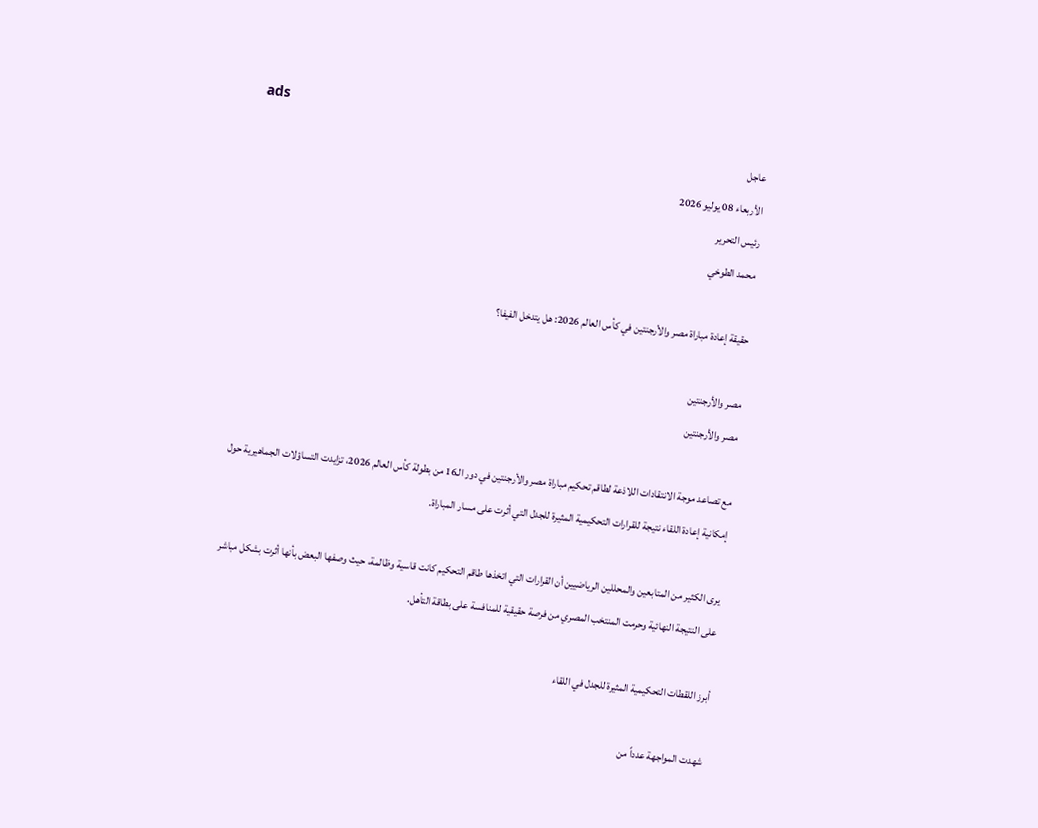ads
عاجل
الأربعاء 08 يوليو 2026
رئيس التحرير
محمد الطوخي

حقيقة إعادة مباراة مصر والأرجنتين في كأس العالم 2026: هل يتدخل الفيفا؟

مصر والأرجنتين
مصر والأرجنتين

مع تصاعد موجة الانتقادات اللاذعة لطاقم تحكيم مباراة مصر والأرجنتين في دور الـ16 من بطولة كأس العالم 2026، تزايدت التساؤلات الجماهيرية حول إمكانية إعادة اللقاء نتيجة للقرارات التحكيمية المثيرة للجدل التي أثرت على مسار المباراة.

يرى الكثير من المتابعين والمحللين الرياضيين أن القرارات التي اتخذها طاقم التحكيم كانت قاسية وظالمة، حيث وصفها البعض بأنها أثرت بشكل مباشر على النتيجة النهائية وحرمت المنتخب المصري من فرصة حقيقية للمنافسة على بطاقة التأهل.

أبرز اللقطات التحكيمية المثيرة للجدل في اللقاء

شهدت المواجهة عدداً من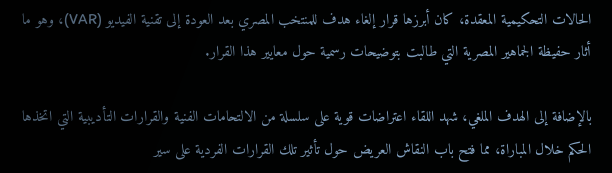الحالات التحكيمية المعقدة، كان أبرزها قرار إلغاء هدف للمنتخب المصري بعد العودة إلى تقنية الفيديو (VAR)، وهو ما أثار حفيظة الجماهير المصرية التي طالبت بتوضيحات رسمية حول معايير هذا القرار.

بالإضافة إلى الهدف الملغي، شهد اللقاء اعتراضات قوية على سلسلة من الالتحامات الفنية والقرارات التأديبية التي اتخذها الحكم خلال المباراة، مما فتح باب النقاش العريض حول تأثير تلك القرارات الفردية على سير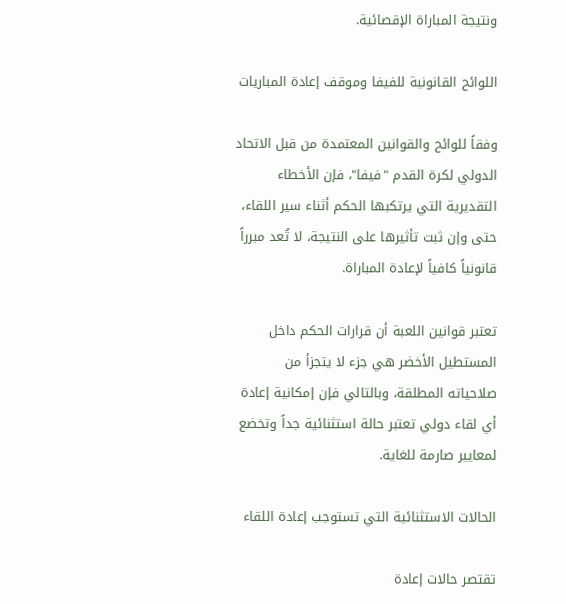ونتيجة المباراة الإقصائية.

اللوائح القانونية للفيفا وموقف إعادة المباريات

وفقاً للوائح والقوانين المعتمدة من قبل الاتحاد الدولي لكرة القدم "فيفا"، فإن الأخطاء التقديرية التي يرتكبها الحكم أثناء سير اللقاء، حتى وإن ثبت تأثيرها على النتيجة، لا تُعد مبرراً قانونياً كافياً لإعادة المباراة.

تعتبر قوانين اللعبة أن قرارات الحكم داخل المستطيل الأخضر هي جزء لا يتجزأ من صلاحياته المطلقة، وبالتالي فإن إمكانية إعادة أي لقاء دولي تعتبر حالة استثنائية جداً وتخضع لمعايير صارمة للغاية.

الحالات الاستثنائية التي تستوجب إعادة اللقاء

تقتصر حالات إعادة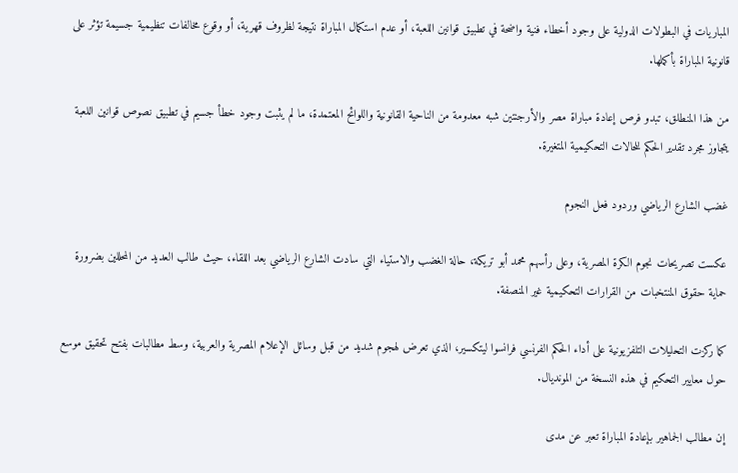المباريات في البطولات الدولية على وجود أخطاء فنية واضحة في تطبيق قوانين اللعبة، أو عدم استكمال المباراة نتيجة لظروف قهرية، أو وقوع مخالفات تنظيمية جسيمة تؤثر على قانونية المباراة بأكملها.

من هذا المنطلق، تبدو فرص إعادة مباراة مصر والأرجنتين شبه معدومة من الناحية القانونية واللوائح المعتمدة، ما لم يثبت وجود خطأ جسيم في تطبيق نصوص قوانين اللعبة يتجاوز مجرد تقدير الحكم للحالات التحكيمية المتغيرة.

غضب الشارع الرياضي وردود فعل النجوم

عكست تصريحات نجوم الكرة المصرية، وعلى رأسهم محمد أبو تريكة، حالة الغضب والاستياء التي سادت الشارع الرياضي بعد اللقاء، حيث طالب العديد من المحللين بضرورة حماية حقوق المنتخبات من القرارات التحكيمية غير المنصفة.

كما ركزت التحليلات التلفزيونية على أداء الحكم الفرنسي فرانسوا ليتكسير، الذي تعرض لهجوم شديد من قبل وسائل الإعلام المصرية والعربية، وسط مطالبات بفتح تحقيق موسع حول معايير التحكيم في هذه النسخة من المونديال.

إن مطالب الجماهير بإعادة المباراة تعبر عن مدى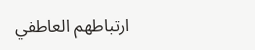ارتباطهم العاطفي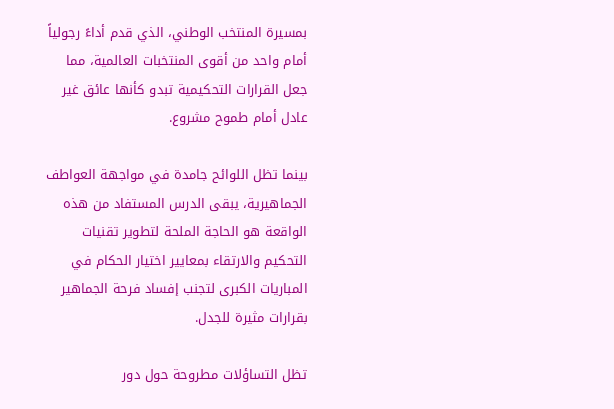بمسيرة المنتخب الوطني، الذي قدم أداءً رجولياً أمام واحد من أقوى المنتخبات العالمية، مما جعل القرارات التحكيمية تبدو كأنها عائق غير عادل أمام طموح مشروع.

بينما تظل اللوائح جامدة في مواجهة العواطف الجماهيرية، يبقى الدرس المستفاد من هذه الواقعة هو الحاجة الملحة لتطوير تقنيات التحكيم والارتقاء بمعايير اختيار الحكام في المباريات الكبرى لتجنب إفساد فرحة الجماهير بقرارات مثيرة للجدل.

تظل التساؤلات مطروحة حول دور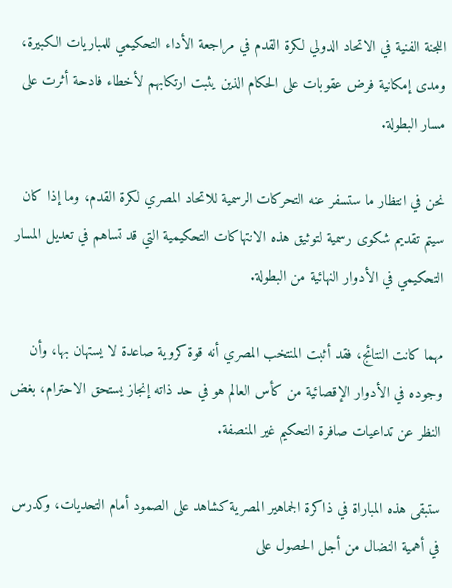اللجنة الفنية في الاتحاد الدولي لكرة القدم في مراجعة الأداء التحكيمي للمباريات الكبيرة، ومدى إمكانية فرض عقوبات على الحكام الذين يثبت ارتكابهم لأخطاء فادحة أثرت على مسار البطولة.

نحن في انتظار ما ستسفر عنه التحركات الرسمية للاتحاد المصري لكرة القدم، وما إذا كان سيتم تقديم شكوى رسمية لتوثيق هذه الانتهاكات التحكيمية التي قد تساهم في تعديل المسار التحكيمي في الأدوار النهائية من البطولة.

مهما كانت النتائج، فقد أثبت المنتخب المصري أنه قوة كروية صاعدة لا يستهان بها، وأن وجوده في الأدوار الإقصائية من كأس العالم هو في حد ذاته إنجاز يستحق الاحترام، بغض النظر عن تداعيات صافرة التحكيم غير المنصفة.

ستبقى هذه المباراة في ذاكرة الجماهير المصرية كشاهد على الصمود أمام التحديات، وكدرس في أهمية النضال من أجل الحصول على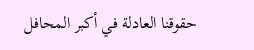حقوقنا العادلة في أكبر المحافل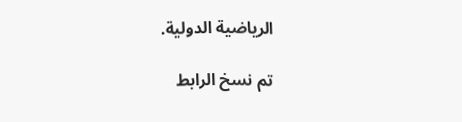الرياضية الدولية.

تم نسخ الرابط